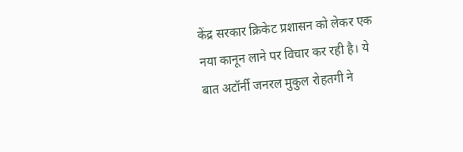केंद्र सरकार क्रिकेट प्रशासन को लेकर एक नया कानून लाने पर विचार कर रही है। ये बात अटॉर्नी जनरल मुकुल रोहतगी ने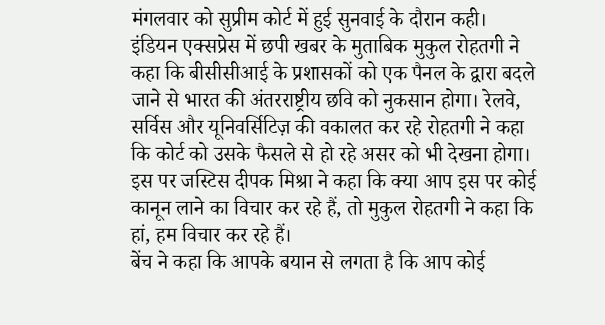मंगलवार को सुप्रीम कोर्ट में हुई सुनवाई के दौरान कही।
इंडियन एक्सप्रेस में छपी खबर के मुताबिक मुकुल रोहतगी ने कहा कि बीसीसीआई के प्रशासकों को एक पैनल के द्वारा बदले जाने से भारत की अंतरराष्ट्रीय छवि को नुकसान होगा। रेलवे, सर्विस और यूनिवर्सिटिज़ की वकालत कर रहे रोहतगी ने कहा कि कोर्ट को उसके फैसले से हो रहे असर को भी देखना होगा। इस पर जस्टिस दीपक मिश्रा ने कहा कि क्या आप इस पर कोई कानून लाने का विचार कर रहे हैं, तो मुकुल रोहतगी ने कहा कि हां, हम विचार कर रहे हैं।
बेंच ने कहा कि आपके बयान से लगता है कि आप कोई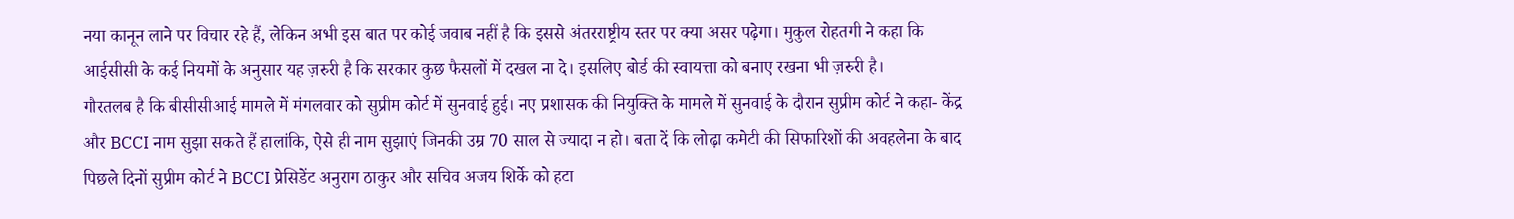नया कानून लाने पर विचार रहे हैं, लेकिन अभी इस बात पर कोई जवाब नहीं है कि इससे अंतरराष्ट्रीय स्तर पर क्या असर पढ़ेगा। मुकुल रोहतगी ने कहा कि आईसीसी के कई नियमों के अनुसार यह ज़रुरी है कि सरकार कुछ फैसलों में दखल ना दे। इसलिए बोर्ड की स्वायत्ता को बनाए रखना भी ज़रुरी है।
गौरतलब है कि बीसीसीआई मामले में मंगलवार को सुप्रीम कोर्ट में सुनवाई हुई। नए प्रशासक की नियुक्ति के मामले में सुनवाई के दौरान सुप्रीम कोर्ट ने कहा- केंद्र और BCCI नाम सुझा सकते हैं हालांकि, ऐसे ही नाम सुझाएं जिनकी उम्र 70 साल से ज्यादा न हो। बता दें कि लोढ़ा कमेटी की सिफारिशों की अवहलेना के बाद पिछले दिनों सुप्रीम कोर्ट ने BCCI प्रेसिडेंट अनुराग ठाकुर और सचिव अजय शिर्के को हटा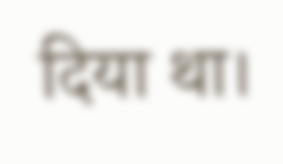दिया था।